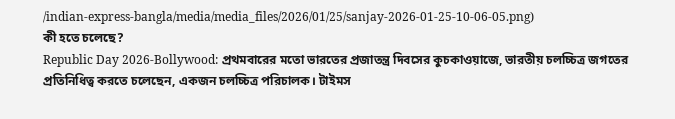/indian-express-bangla/media/media_files/2026/01/25/sanjay-2026-01-25-10-06-05.png)
কী হতে চলেছে?
Republic Day 2026-Bollywood: প্রথমবারের মতো ভারতের প্রজাতন্ত্র দিবসের কুচকাওয়াজে, ভারতীয় চলচ্চিত্র জগতের প্রতিনিধিত্ব করতে চলেছেন, একজন চলচ্চিত্র পরিচালক। টাইমস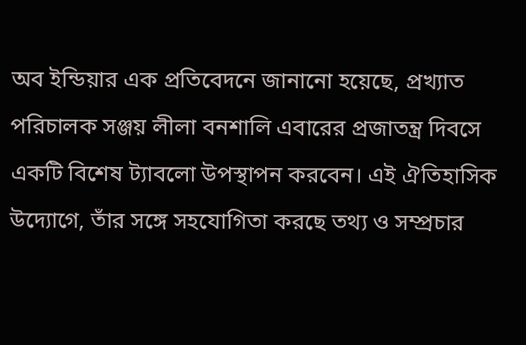অব ইন্ডিয়ার এক প্রতিবেদনে জানানো হয়েছে, প্রখ্যাত পরিচালক সঞ্জয় লীলা বনশালি এবারের প্রজাতন্ত্র দিবসে একটি বিশেষ ট্যাবলো উপস্থাপন করবেন। এই ঐতিহাসিক উদ্যোগে, তাঁর সঙ্গে সহযোগিতা করছে তথ্য ও সম্প্রচার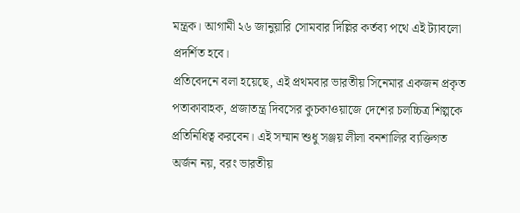মন্ত্রক। আগামী ২৬ জানুয়ারি সোমবার দিল্লির কর্তব্য পথে এই ট্যাবলো প্রদর্শিত হবে।
প্রতিবেদনে বলা হয়েছে, এই প্রথমবার ভারতীয় সিনেমার একজন প্রকৃত পতাকাবাহক, প্রজাতন্ত্র দিবসের কুচকাওয়াজে দেশের চলচ্চিত্র শিল্পকে প্রতিনিধিত্ব করবেন। এই সম্মান শুধু সঞ্জয় লীলা বনশালির ব্যক্তিগত অর্জন নয়, বরং ভারতীয়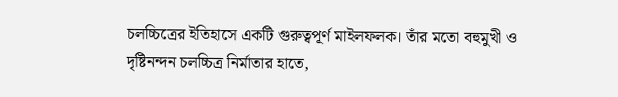চলচ্চিত্রের ইতিহাসে একটি গুরুত্বপূর্ণ মাইলফলক। তাঁর মতো বহুমুখী ও দৃষ্টিনন্দন চলচ্চিত্র নির্মাতার হাতে,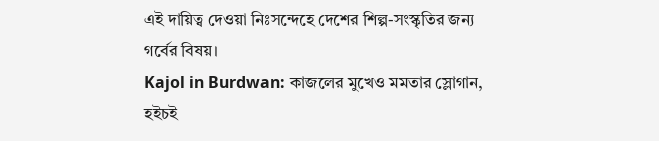এই দায়িত্ব দেওয়া নিঃসন্দেহে দেশের শিল্প-সংস্কৃতির জন্য গর্বের বিষয়।
Kajol in Burdwan: কাজলের মুখেও মমতার স্লোগান, হইচই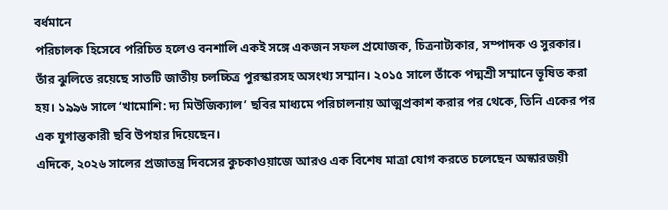বর্ধমানে
পরিচালক হিসেবে পরিচিত হলেও বনশালি একই সঙ্গে একজন সফল প্রযোজক, চিত্রনাট্যকার, সম্পাদক ও সুরকার। তাঁর ঝুলিতে রয়েছে সাতটি জাতীয় চলচ্চিত্র পুরস্কারসহ অসংখ্য সম্মান। ২০১৫ সালে তাঁকে পদ্মশ্রী সম্মানে ভূষিত করা হয়। ১৯৯৬ সালে ‘খামোশি: দ্য মিউজিক্যাল’ ছবির মাধ্যমে পরিচালনায় আত্মপ্রকাশ করার পর থেকে, তিনি একের পর এক যুগান্তকারী ছবি উপহার দিয়েছেন।
এদিকে, ২০২৬ সালের প্রজাতন্ত্র দিবসের কুচকাওয়াজে আরও এক বিশেষ মাত্রা যোগ করতে চলেছেন অস্কারজয়ী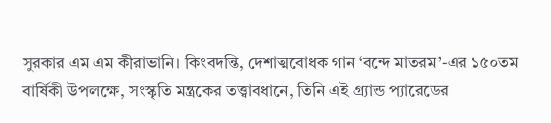সুরকার এম এম কীরাভানি। কিংবদন্তি, দেশাত্মবোধক গান ‘বন্দে মাতরম’-এর ১৫০তম বার্ষিকী উপলক্ষে, সংস্কৃতি মন্ত্রকের তত্ত্বাবধানে, তিনি এই গ্র্যান্ড প্যারেডের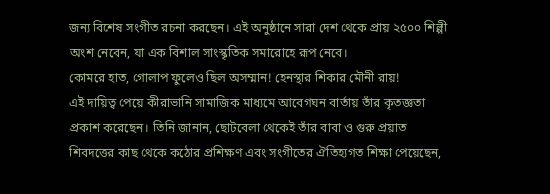জন্য বিশেষ সংগীত রচনা করছেন। এই অনুষ্ঠানে সারা দেশ থেকে প্রায় ২৫০০ শিল্পী অংশ নেবেন, যা এক বিশাল সাংস্কৃতিক সমারোহে রূপ নেবে।
কোমরে হাত, গোলাপ ফুলেও ছিল অসম্মান! হেনস্থার শিকার মৌনী রায়!
এই দায়িত্ব পেয়ে কীরাভানি সামাজিক মাধ্যমে আবেগঘন বার্তায় তাঁর কৃতজ্ঞতা প্রকাশ করেছেন। তিনি জানান, ছোটবেলা থেকেই তাঁর বাবা ও গুরু প্রয়াত শিবদত্তের কাছ থেকে কঠোর প্রশিক্ষণ এবং সংগীতের ঐতিহ্যগত শিক্ষা পেয়েছেন,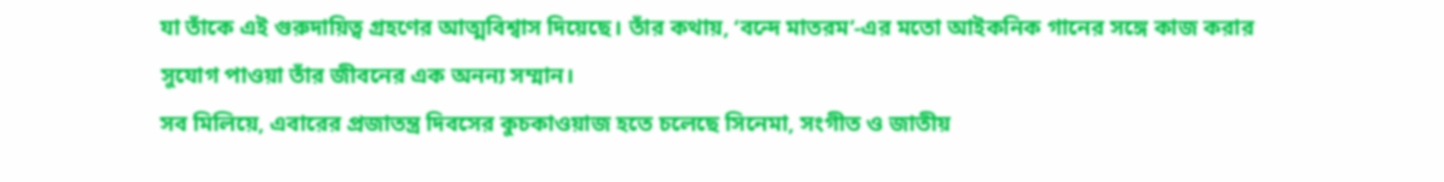যা তাঁকে এই গুরুদায়িত্ব গ্রহণের আত্মবিশ্বাস দিয়েছে। তাঁর কথায়, ‘বন্দে মাতরম’-এর মতো আইকনিক গানের সঙ্গে কাজ করার সুযোগ পাওয়া তাঁর জীবনের এক অনন্য সম্মান।
সব মিলিয়ে, এবারের প্রজাতন্ত্র দিবসের কুচকাওয়াজ হতে চলেছে সিনেমা, সংগীত ও জাতীয়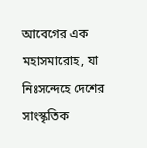আবেগের এক মহাসমারোহ, যা নিঃসন্দেহে দেশের সাংস্কৃতিক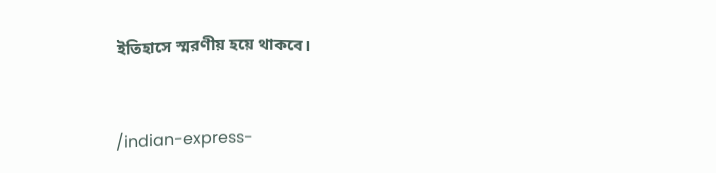ইতিহাসে স্মরণীয় হয়ে থাকবে।


/indian-express-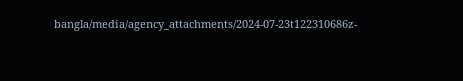bangla/media/agency_attachments/2024-07-23t122310686z-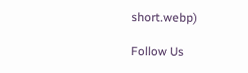short.webp)

Follow Us